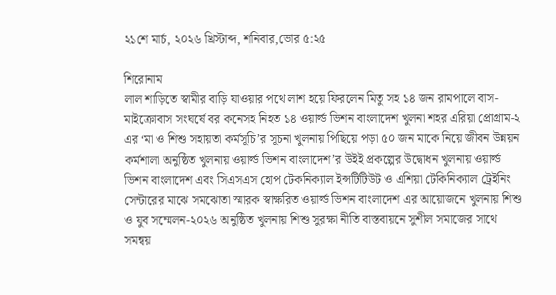২১শে মার্চ, ২০২৬ খ্রিস্টাব্দ, শনিবার,ভোর ৫:২৫

শিরোনাম
লাল শাড়িতে স্বামীর বাড়ি যাওয়ার পথে লাশ হয়ে ফিরলেন মিতু সহ ১৪ জন রামপালে বাস-মাইক্রোবাস সংঘর্ষে বর কনেসহ নিহত ১৪ ওয়ার্ল্ড ভিশন বাংলাদেশ খুলনা শহর এরিয়া প্রোগ্রাম-২ এর ‘মা ও শিশু সহায়তা কর্মসূচি’র সূচনা খুলনায় পিছিয়ে পড়া ৫০ জন মাকে নিয়ে জীবন উন্নয়ন কর্মশালা অনুষ্ঠিত খুলনায় ওয়ার্ল্ড ভিশন বাংলাদেশ’র উইই প্রকল্পের উদ্বোধন খুলনায় ওয়ার্ল্ড ভিশন বাংলাদেশ এবং সিএসএস হোপ টেকনিক্যাল ইন্সটিটিউট ও এশিয়া টেকিনিক্যাল ট্রেইনিং সেন্টারের মাঝে সমঝোতা স্মারক স্বাক্ষরিত ওয়ার্ল্ড ভিশন বাংলাদেশ এর আয়োজনে খুলনায় শিশু ও যুব সম্মেলন-২০২৬ অনুষ্ঠিত খুলনায় শিশু সুরক্ষা নীতি বাস্তবায়নে সুশীল সমাজের সাথে সমন্বয়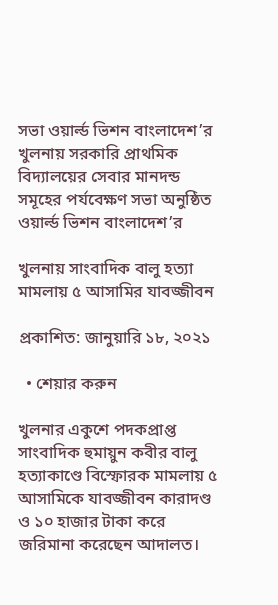সভা ওয়ার্ল্ড ভিশন বাংলাদেশ’র খুলনায় সরকারি প্রাথমিক বিদ্যালয়ের সেবার মানদন্ড সমূহের পর্যবেক্ষণ সভা অনুষ্ঠিত ওয়ার্ল্ড ভিশন বাংলাদেশ’র

খুলনায় সাংবাদিক বালু হত্যা মামলায় ৫ আসামির যাবজ্জীবন

প্রকাশিত: জানুয়ারি ১৮, ২০২১

  • শেয়ার করুন

খুলনার একুশে পদকপ্রাপ্ত সাংবাদিক হুমায়ুন কবীর বালু হত্যাকাণ্ডে বিস্ফোরক মামলায় ৫ আসামিকে যাবজ্জীবন কারাদণ্ড ও ১০ হাজার টাকা করে জরিমানা করেছেন আদালত।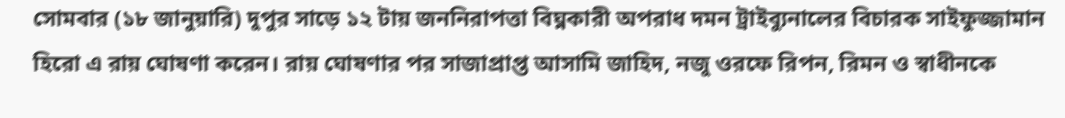সোমবার (১৮ জানুয়ারি) দুপুর সাড়ে ১২ টায় জননিরাপত্তা বিঘ্নকারী অপরাধ দমন ট্রাইব্যুনালের বিচারক সাইফুজ্জামান হিরো এ রায় ঘোষণা করেন। রায় ঘোষণার পর সাজাপ্রাপ্ত আসামি জাহিদ, নজু ওরফে রিপন, রিমন ও স্বাধীনকে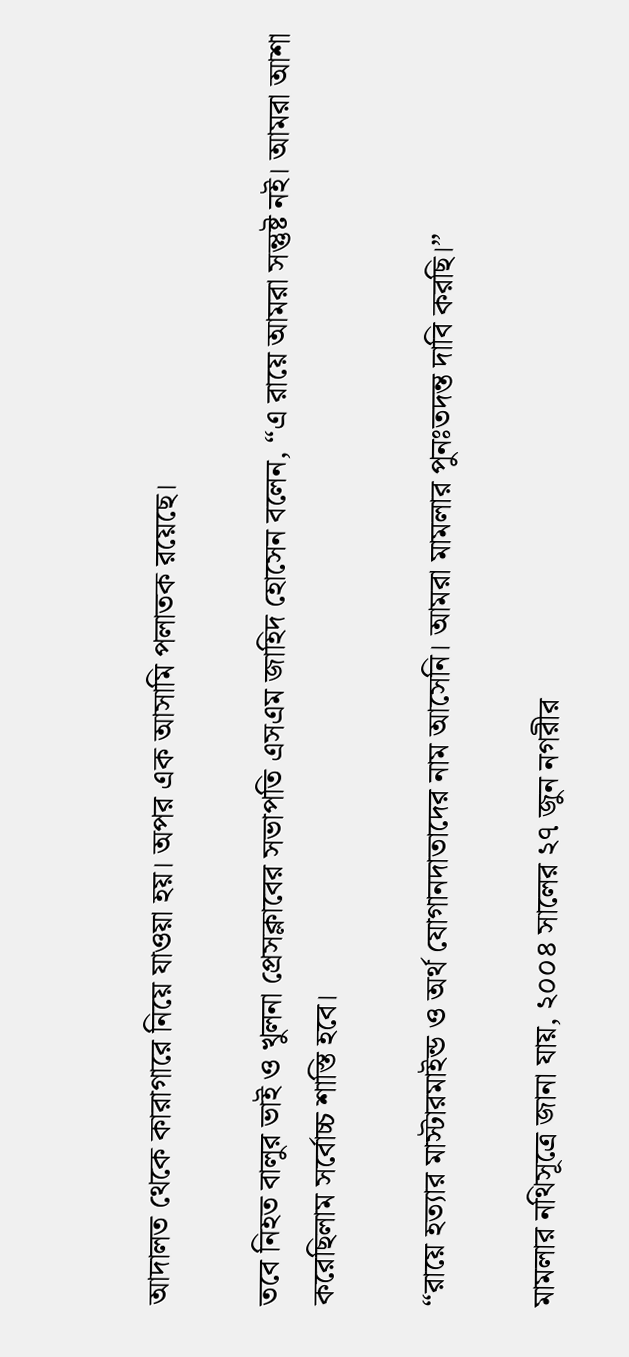আদালত থেকে কারাগারে নিয়ে যাওয়া হয়। অপর এক আসামি পলাতক রয়েছে।

তবে নিহত বালুর ভাই ও খুলনা প্রেসক্লাবের সভাপতি এসএম জাহিদ হোসেন বলেন, “এ রায়ে আমরা সন্তুষ্ট নই। আমরা আশা করেছিলাম সর্বোচ্চ শাস্তি হবে।

“রায়ে হত্যার মাস্টারমাইন্ড ও অর্থ যোগানদাতাদের নাম আসেনি। আমরা মামলার পুনঃতদন্ত দাবি করছি।”

মামলার ন‌থিসূত্রে জানা যায়, ২০০৪ সালের ২৭ জুন নগরীর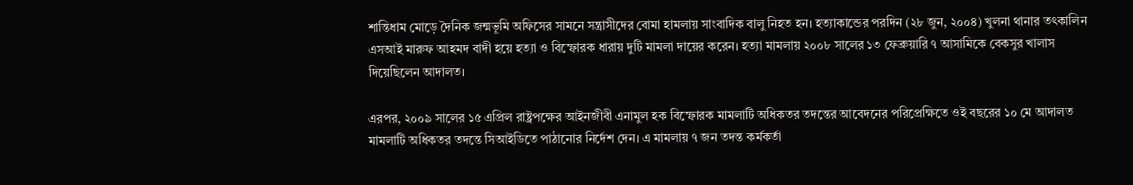শান্তিধাম মোড়ে দৈনিক জন্মভূমি অফিসের সামনে সন্ত্রাসীদের বোমা হামলায় সাংবাদিক বালু নিহত হন। হত্যাকান্ডের পরদিন (২৮ জুন, ২০০৪) খুলনা থানার তৎকালিন এসআই মারুফ আহমদ বাদী হয়ে হত্যা ও বিস্ফোরক ধারায় দুটি মামলা দায়ের করেন। হত্যা মামলায় ২০০৮ সালের ১৩ ফেব্রুয়ারি ৭ আসামিকে বেকসুর খালাস দিয়েছিলেন আদালত।

এরপর, ২০০৯ সালের ১৫ এপ্রিল রাষ্ট্রপক্ষের আইনজীবী এনামুল হক বিস্ফোরক মামলাটি অধিকতর তদন্তের আবেদনের পরিপ্রেক্ষিতে ওই বছরের ১০ মে আদালত মামলাটি অধিকতর তদন্তে সিআইডিতে পাঠানোর নির্দেশ দেন। এ মামলায় ৭ জন তদন্ত কর্মকর্তা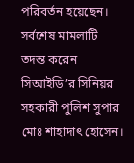পরিবর্তন হয়েছেন। সর্বশেষ মামলাটি তদন্ত করেন সিআইডি’র সিনিয়র সহকারী পুলিশ সুপার মোঃ শাহাদাৎ হোসেন।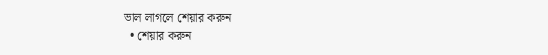ভাল লাগলে শেয়ার করুন
  • শেয়ার করুন